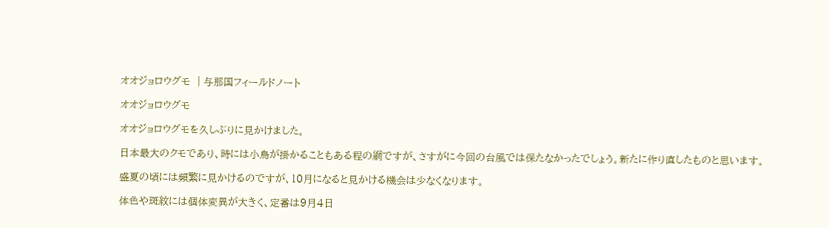オオジョロウグモ  | 与那国フィールドノート

オオジョロウグモ

オオジョロウグモを久しぶりに見かけました。

日本最大のクモであり、時には小鳥が掛かることもある程の網ですが、さすがに今回の台風では保たなかったでしょう。新たに作り直したものと思います。

盛夏の頃には頻繁に見かけるのですが、10月になると見かける機会は少なくなります。

体色や斑紋には個体変異が大きく、定番は9月4日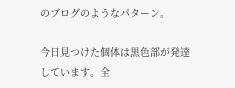のブログのようなパターン。

今日見つけた個体は黒色部が発達しています。全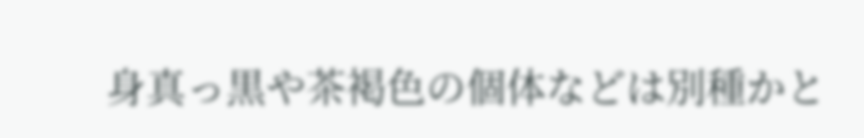身真っ黒や茶褐色の個体などは別種かと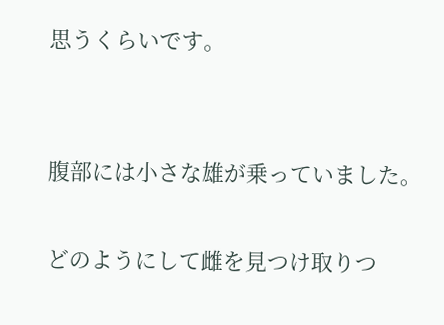思うくらいです。


腹部には小さな雄が乗っていました。

どのようにして雌を見つけ取りつ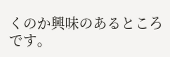くのか興味のあるところです。